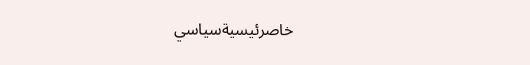خاصرئيسيةسياسي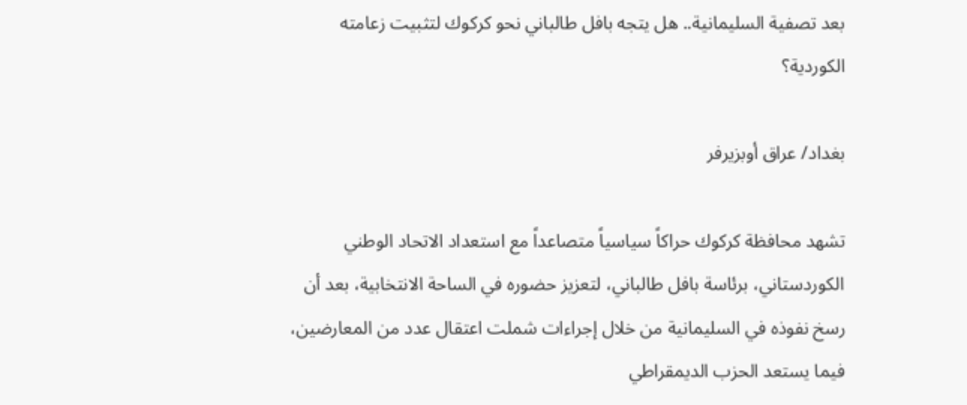بعد تصفية السليمانية.. هل يتجه بافل طالباني نحو كركوك لتثبيت زعامته الكوردية؟

بغداد/ عراق أوبزيرفر

تشهد محافظة كركوك حراكاً سياسياً متصاعداً مع استعداد الاتحاد الوطني الكوردستاني، برئاسة بافل طالباني، لتعزيز حضوره في الساحة الانتخابية، بعد أن رسخ نفوذه في السليمانية من خلال إجراءات شملت اعتقال عدد من المعارضين، فيما يستعد الحزب الديمقراطي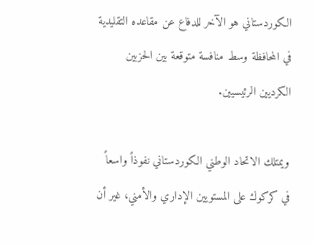الكوردستاني هو الآخر للدفاع عن مقاعده التقليدية في المحافظة وسط منافسة متوقعة بين الحزبين الكرديين الرئيسيين.

ويمتلك الاتحاد الوطني الكوردستاني نفوذاً واسعاً في كركوك على المستويين الإداري والأمني، غير أن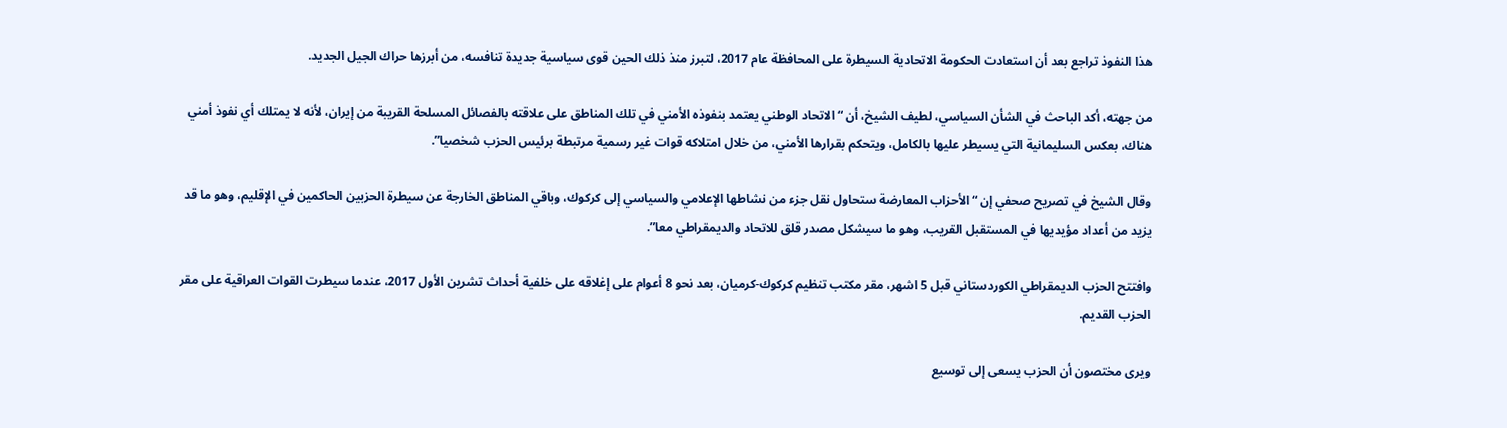هذا النفوذ تراجع بعد أن استعادت الحكومة الاتحادية السيطرة على المحافظة عام 2017، لتبرز منذ ذلك الحين قوى سياسية جديدة تنافسه، من أبرزها حراك الجيل الجديد.

من جهته، أكد الباحث في الشأن السياسي، لطيف الشيخ، أن “الاتحاد الوطني يعتمد بنفوذه الأمني في تلك المناطق على علاقته بالفصائل المسلحة القريبة من إيران، لأنه لا يمتلك أي نفوذ أمني هناك، بعكس السليمانية التي يسيطر عليها بالكامل، ويتحكم بقرارها الأمني، من خلال امتلاكه قوات غير رسمية مرتبطة برئيس الحزب شخصيا”.

وقال الشيخ في تصريح صحفي إن “الأحزاب المعارضة ستحاول نقل جزء من نشاطها الإعلامي والسياسي إلى كركوك، وباقي المناطق الخارجة عن سيطرة الحزبين الحاكمين في الإقليم، وهو ما قد يزيد من أعداد مؤيديها في المستقبل القريب، وهو ما سيشكل مصدر قلق للاتحاد والديمقراطي معا”.

وافتتح الحزب الديمقراطي الكوردستاني قبل 5 اشهر، مقر مكتب تنظيم كركوك-كرميان، بعد نحو 8 أعوام على إغلاقه على خلفية أحداث تشرين الأول 2017، عندما سيطرت القوات العراقية على مقر الحزب القديم.

ويرى مختصون أن الحزب يسعى إلى توسيع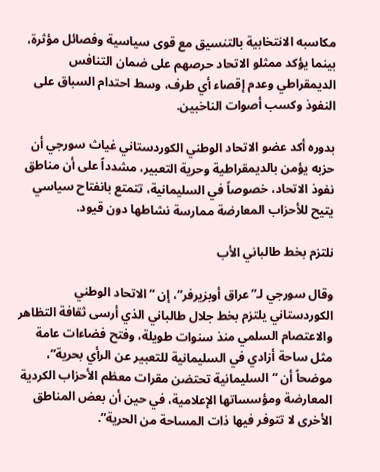مكاسبه الانتخابية بالتنسيق مع قوى سياسية وفصائل مؤثرة، بينما يؤكد ممثلو الاتحاد حرصهم على ضمان التنافس الديمقراطي وعدم إقصاء أي طرف، وسط احتدام السباق على النفوذ وكسب أصوات الناخبين.

بدوره أكد عضو الاتحاد الوطني الكوردستاني غياث سورجي أن حزبه يؤمن بالديمقراطية وحرية التعبير، مشدداً على أن مناطق نفوذ الاتحاد، خصوصاً في السليمانية، تتمتع بانفتاح سياسي يتيح للأحزاب المعارضة ممارسة نشاطها دون قيود.

نلتزم بخط طالباني الأب

وقال سورجي لـ”عراق أوبزيرفر”، إن “الاتحاد الوطني الكوردستاني يلتزم بخط جلال طالباني الذي أرسى ثقافة التظاهر والاعتصام السلمي منذ سنوات طويلة، وفتح فضاءات عامة مثل ساحة أزادي في السليمانية للتعبير عن الرأي بحرية”، موضحاً أن “السليمانية تحتضن مقرات معظم الأحزاب الكردية المعارضة ومؤسساتها الإعلامية، في حين أن بعض المناطق الأخرى لا تتوفر فيها ذات المساحة من الحرية”.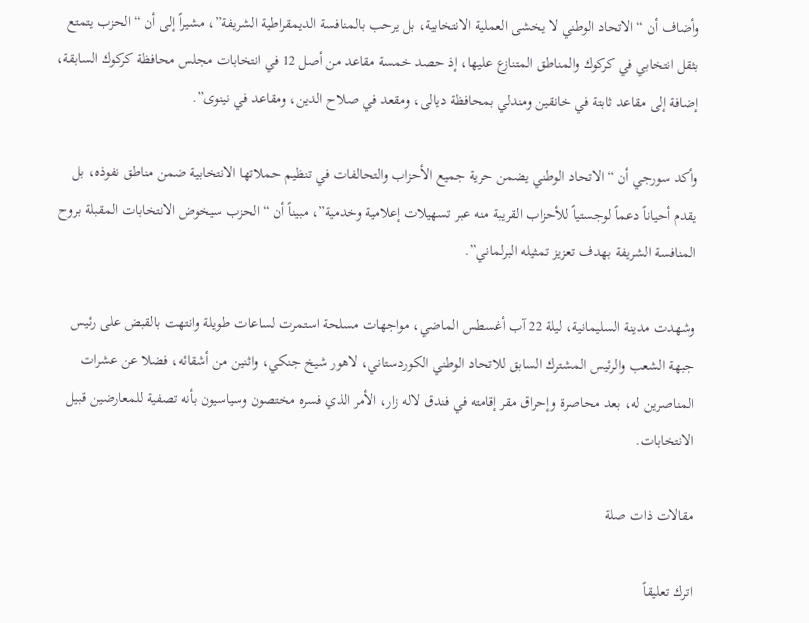وأضاف أن “الاتحاد الوطني لا يخشى العملية الانتخابية، بل يرحب بالمنافسة الديمقراطية الشريفة”، مشيراً إلى أن “الحزب يتمتع بثقل انتخابي في كركوك والمناطق المتنازع عليها، إذ حصد خمسة مقاعد من أصل 12 في انتخابات مجلس محافظة كركوك السابقة، إضافة إلى مقاعد ثابتة في خانقين ومندلي بمحافظة ديالى، ومقعد في صلاح الدين، ومقاعد في نينوى”.

وأكد سورجي أن “الاتحاد الوطني يضمن حرية جميع الأحزاب والتحالفات في تنظيم حملاتها الانتخابية ضمن مناطق نفوذه، بل يقدم أحياناً دعماً لوجستياً للأحزاب القريبة منه عبر تسهيلات إعلامية وخدمية”، مبيناً أن “الحزب سيخوض الانتخابات المقبلة بروح المنافسة الشريفة بهدف تعزيز تمثيله البرلماني”.

وشهدت مدينة السليمانية، ليلة 22 آب أغسطس الماضي، مواجهات مسلحة استمرت لساعات طويلة وانتهت بالقبض على رئيس جبهة الشعب والرئيس المشترك السابق للاتحاد الوطني الكوردستاني، لاهور شيخ جنكي، واثنين من أشقائه، فضلا عن عشرات المناصرين له، بعد محاصرة وإحراق مقر إقامته في فندق لاله زار، الأمر الذي فسره مختصون وسياسيون بأنه تصفية للمعارضين قبيل الانتخابات.

مقالات ذات صلة

اترك تعليقاً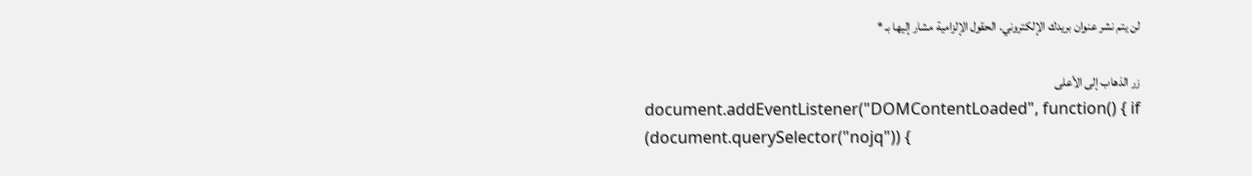لن يتم نشر عنوان بريدك الإلكتروني. الحقول الإلزامية مشار إليها بـ *

زر الذهاب إلى الأعلى
document.addEventListener("DOMContentLoaded", function() { if (document.querySelector("nojq")) {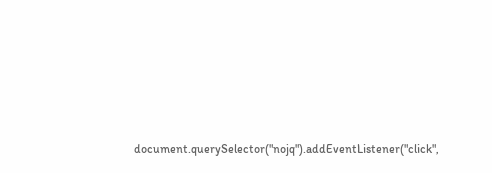document.querySelector("nojq").addEventListener("click",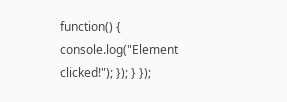function() { console.log("Element clicked!"); }); } });